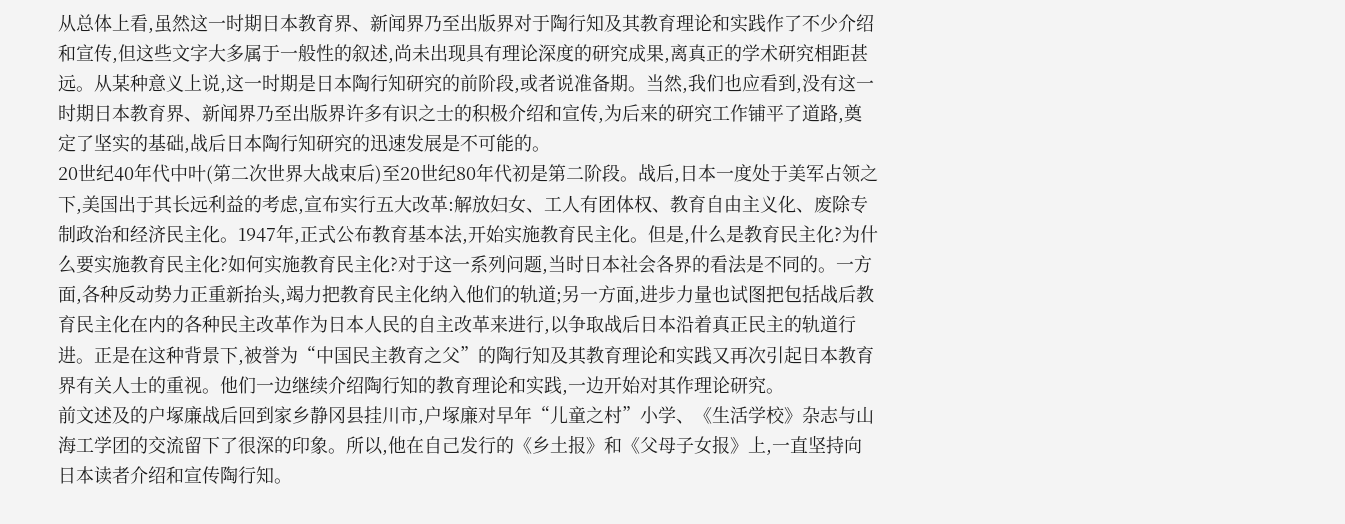从总体上看,虽然这一时期日本教育界、新闻界乃至出版界对于陶行知及其教育理论和实践作了不少介绍和宣传,但这些文字大多属于一般性的叙述,尚未出现具有理论深度的研究成果,离真正的学术研究相距甚远。从某种意义上说,这一时期是日本陶行知研究的前阶段,或者说准备期。当然,我们也应看到,没有这一时期日本教育界、新闻界乃至出版界许多有识之士的积极介绍和宣传,为后来的研究工作铺平了道路,奠定了坚实的基础,战后日本陶行知研究的迅速发展是不可能的。
20世纪40年代中叶(第二次世界大战束后)至20世纪80年代初是第二阶段。战后,日本一度处于美军占领之下,美国出于其长远利益的考虑,宣布实行五大改革:解放妇女、工人有团体权、教育自由主义化、废除专制政治和经济民主化。1947年,正式公布教育基本法,开始实施教育民主化。但是,什么是教育民主化?为什么要实施教育民主化?如何实施教育民主化?对于这一系列问题,当时日本社会各界的看法是不同的。一方面,各种反动势力正重新抬头,竭力把教育民主化纳入他们的轨道;另一方面,进步力量也试图把包括战后教育民主化在内的各种民主改革作为日本人民的自主改革来进行,以争取战后日本沿着真正民主的轨道行进。正是在这种背景下,被誉为“中国民主教育之父”的陶行知及其教育理论和实践又再次引起日本教育界有关人士的重视。他们一边继续介绍陶行知的教育理论和实践,一边开始对其作理论研究。
前文述及的户塚廉战后回到家乡静冈县挂川市,户塚廉对早年“儿童之村”小学、《生活学校》杂志与山海工学团的交流留下了很深的印象。所以,他在自己发行的《乡土报》和《父母子女报》上,一直坚持向日本读者介绍和宣传陶行知。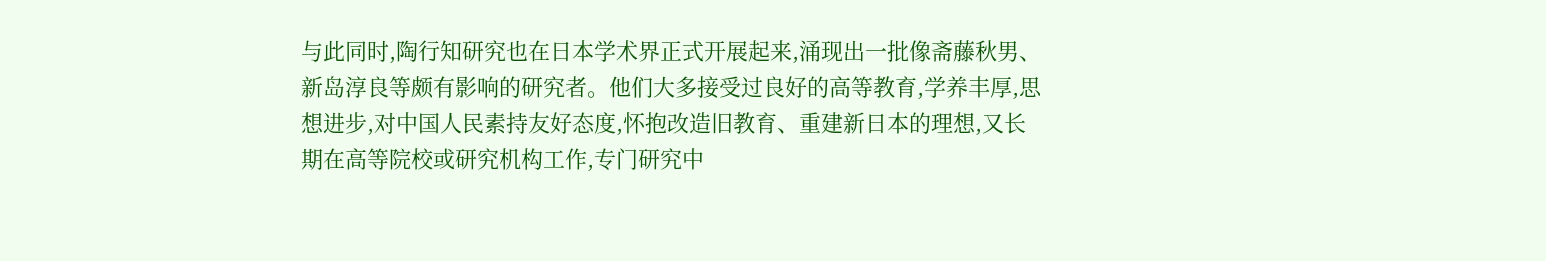与此同时,陶行知研究也在日本学术界正式开展起来,涌现出一批像斋藤秋男、新岛淳良等颇有影响的研究者。他们大多接受过良好的高等教育,学养丰厚,思想进步,对中国人民素持友好态度,怀抱改造旧教育、重建新日本的理想,又长期在高等院校或研究机构工作,专门研究中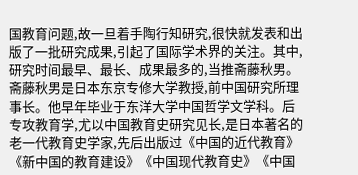国教育问题,故一旦着手陶行知研究,很快就发表和出版了一批研究成果,引起了国际学术界的关注。其中,研究时间最早、最长、成果最多的,当推斋藤秋男。
斋藤秋男是日本东京专修大学教授,前中国研究所理事长。他早年毕业于东洋大学中国哲学文学科。后专攻教育学,尤以中国教育史研究见长,是日本著名的老一代教育史学家,先后出版过《中国的近代教育》《新中国的教育建设》《中国现代教育史》《中国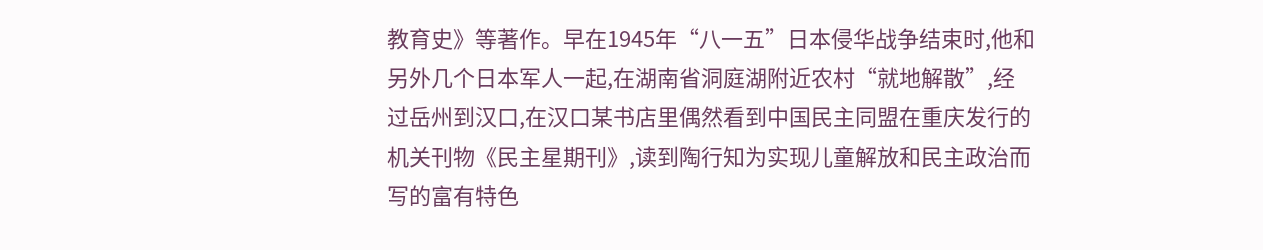教育史》等著作。早在1945年“八一五”日本侵华战争结束时,他和另外几个日本军人一起,在湖南省洞庭湖附近农村“就地解散”,经过岳州到汉口,在汉口某书店里偶然看到中国民主同盟在重庆发行的机关刊物《民主星期刊》,读到陶行知为实现儿童解放和民主政治而写的富有特色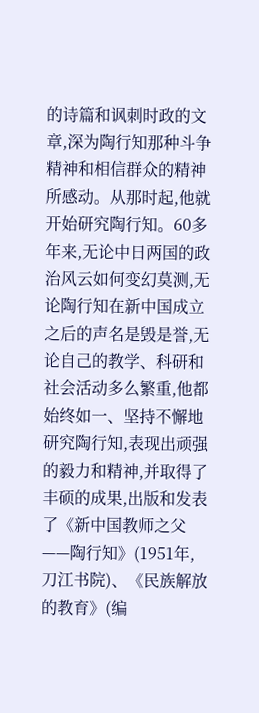的诗篇和讽刺时政的文章,深为陶行知那种斗争精神和相信群众的精神所感动。从那时起,他就开始研究陶行知。60多年来,无论中日两国的政治风云如何变幻莫测,无论陶行知在新中国成立之后的声名是毁是誉,无论自己的教学、科研和社会活动多么繁重,他都始终如一、坚持不懈地研究陶行知,表现出顽强的毅力和精神,并取得了丰硕的成果,出版和发表了《新中国教师之父——陶行知》(1951年,刀江书院)、《民族解放的教育》(编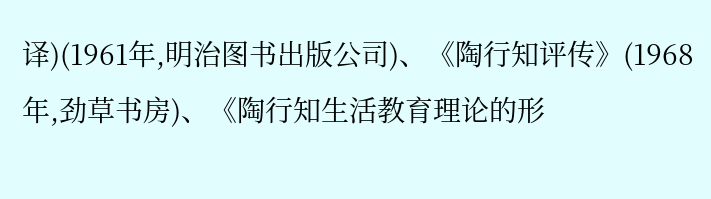译)(1961年,明治图书出版公司)、《陶行知评传》(1968年,劲草书房)、《陶行知生活教育理论的形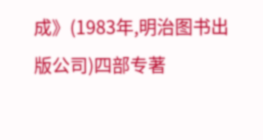成》(1983年,明治图书出版公司)四部专著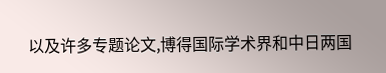以及许多专题论文,博得国际学术界和中日两国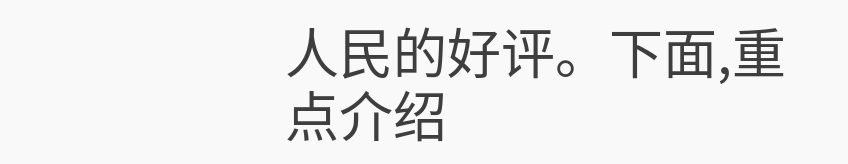人民的好评。下面,重点介绍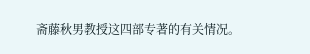斋藤秋男教授这四部专著的有关情况。